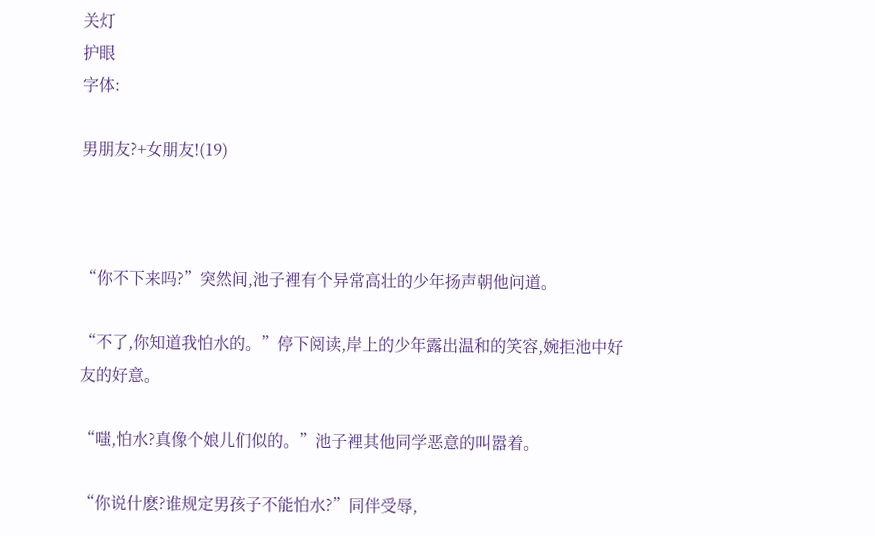关灯
护眼
字体:

男朋友?+女朋友!(19)



“你不下来吗?”突然间,池子裡有个异常高壮的少年扬声朝他问道。

“不了,你知道我怕水的。”停下阅读,岸上的少年露出温和的笑容,婉拒池中好友的好意。

“嗤,怕水?真像个娘儿们似的。”池子裡其他同学恶意的叫嚣着。

“你说什麽?谁规定男孩子不能怕水?”同伴受辱,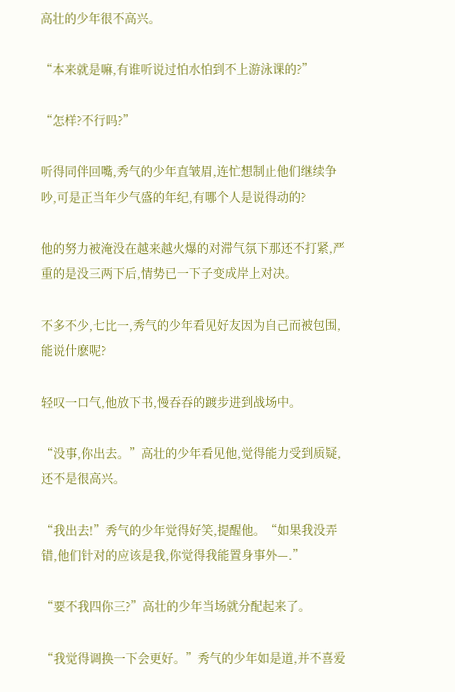高壮的少年很不高兴。

“本来就是嘛,有谁听说过怕水怕到不上游泳课的?”

“怎样?不行吗?”

听得同伴回嘴,秀气的少年直皱眉,连忙想制止他们继续争吵,可是正当年少气盛的年纪,有哪个人是说得动的?

他的努力被淹没在越来越火爆的对滞气氛下那还不打紧,严重的是没三两下后,情势已一下子变成岸上对决。

不多不少,七比一,秀气的少年看见好友因为自己而被包围,能说什麽呢?

轻叹一口气,他放下书,慢吞吞的踱步进到战场中。

“没事,你出去。”高壮的少年看见他,觉得能力受到质疑,还不是很高兴。

“我出去!”秀气的少年觉得好笑,提醒他。“如果我没弄错,他们针对的应该是我,你觉得我能置身事外—.”

“要不我四你三?”高壮的少年当场就分配起来了。

“我觉得调换一下会更好。”秀气的少年如是道,并不喜爱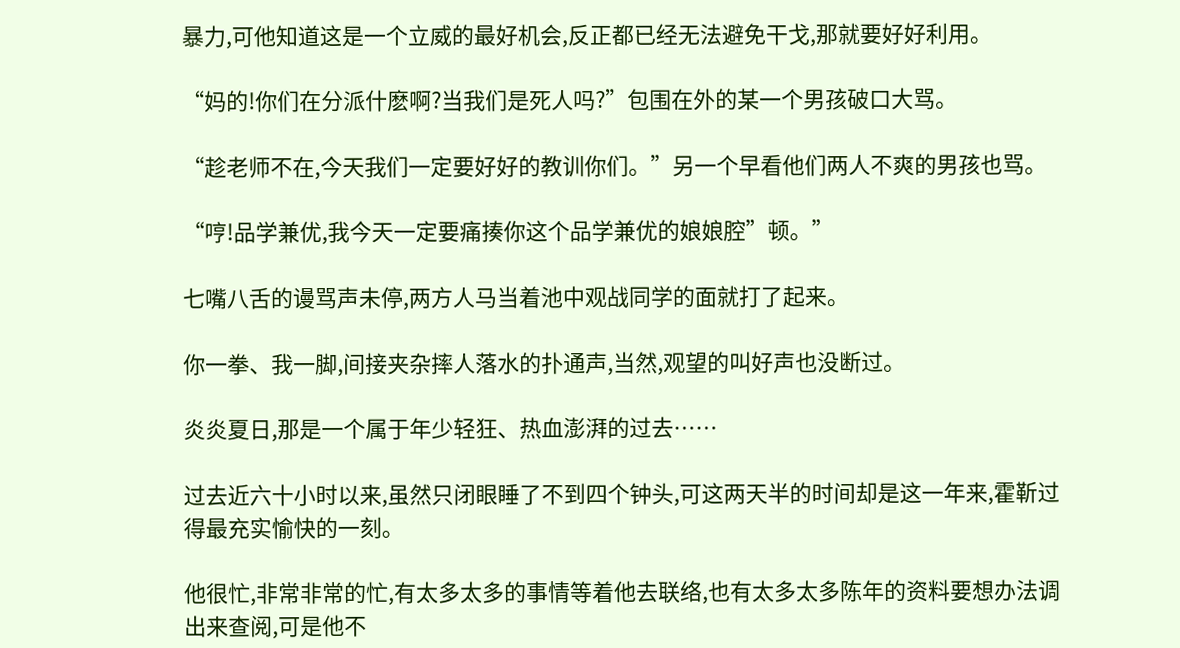暴力,可他知道这是一个立威的最好机会,反正都已经无法避免干戈,那就要好好利用。

“妈的!你们在分派什麽啊?当我们是死人吗?”包围在外的某一个男孩破口大骂。

“趁老师不在,今天我们一定要好好的教训你们。”另一个早看他们两人不爽的男孩也骂。

“哼!品学兼优,我今天一定要痛揍你这个品学兼优的娘娘腔”顿。”

七嘴八舌的谩骂声未停,两方人马当着池中观战同学的面就打了起来。

你一拳、我一脚,间接夹杂摔人落水的扑通声,当然,观望的叫好声也没断过。

炎炎夏日,那是一个属于年少轻狂、热血澎湃的过去……

过去近六十小时以来,虽然只闭眼睡了不到四个钟头,可这两天半的时间却是这一年来,霍靳过得最充实愉快的一刻。

他很忙,非常非常的忙,有太多太多的事情等着他去联络,也有太多太多陈年的资料要想办法调出来查阅,可是他不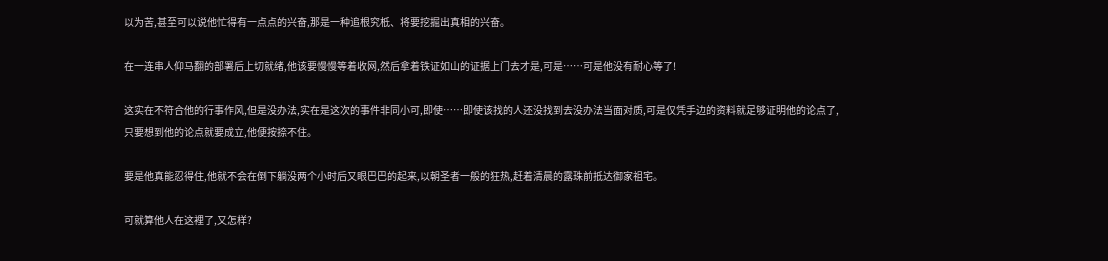以为苦,甚至可以说他忙得有一点点的兴奋,那是一种追根究柢、将要挖掘出真相的兴奋。

在一连串人仰马翻的部署后上切就绪,他该要慢慢等着收网,然后拿着铁证如山的证据上门去才是,可是……可是他没有耐心等了!

这实在不符合他的行事作风,但是没办法,实在是这次的事件非同小可,即使……即使该找的人还没找到去没办法当面对质,可是仅凭手边的资料就足够证明他的论点了,只要想到他的论点就要成立,他便按捺不住。

要是他真能忍得住,他就不会在倒下躺没两个小时后又眼巴巴的起来,以朝圣者一般的狂热,赶着清晨的露珠前抵达御家祖宅。

可就算他人在这裡了,又怎样?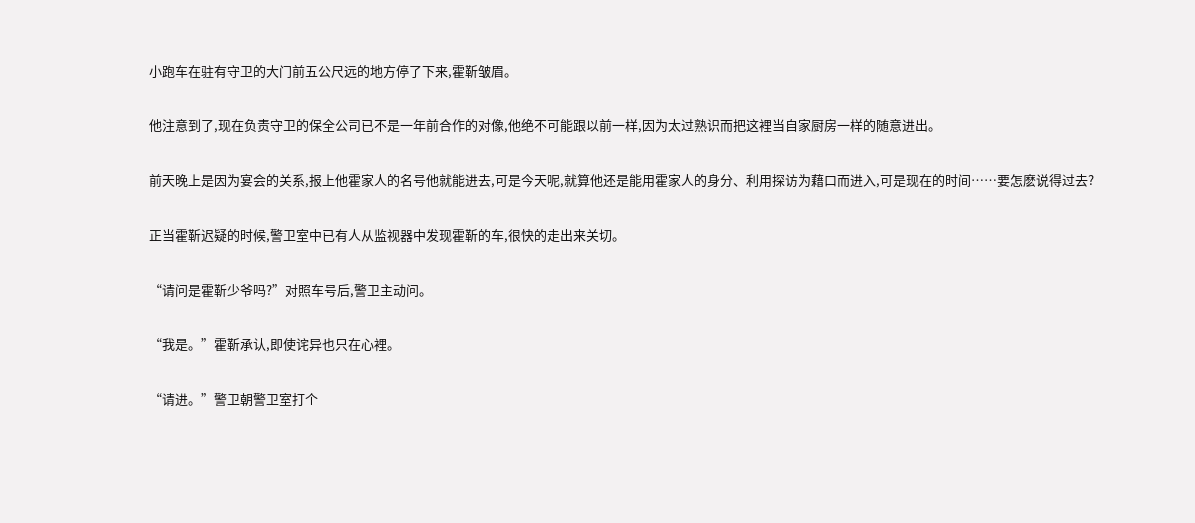小跑车在驻有守卫的大门前五公尺远的地方停了下来,霍靳皱眉。

他注意到了,现在负责守卫的保全公司已不是一年前合作的对像,他绝不可能跟以前一样,因为太过熟识而把这裡当自家厨房一样的随意进出。

前天晚上是因为宴会的关系,报上他霍家人的名号他就能进去,可是今天呢,就算他还是能用霍家人的身分、利用探访为藉口而进入,可是现在的时间……要怎麽说得过去?

正当霍靳迟疑的时候,警卫室中已有人从监视器中发现霍靳的车,很快的走出来关切。

“请问是霍靳少爷吗?”对照车号后,警卫主动问。

“我是。”霍靳承认,即使诧异也只在心裡。

“请进。”警卫朝警卫室打个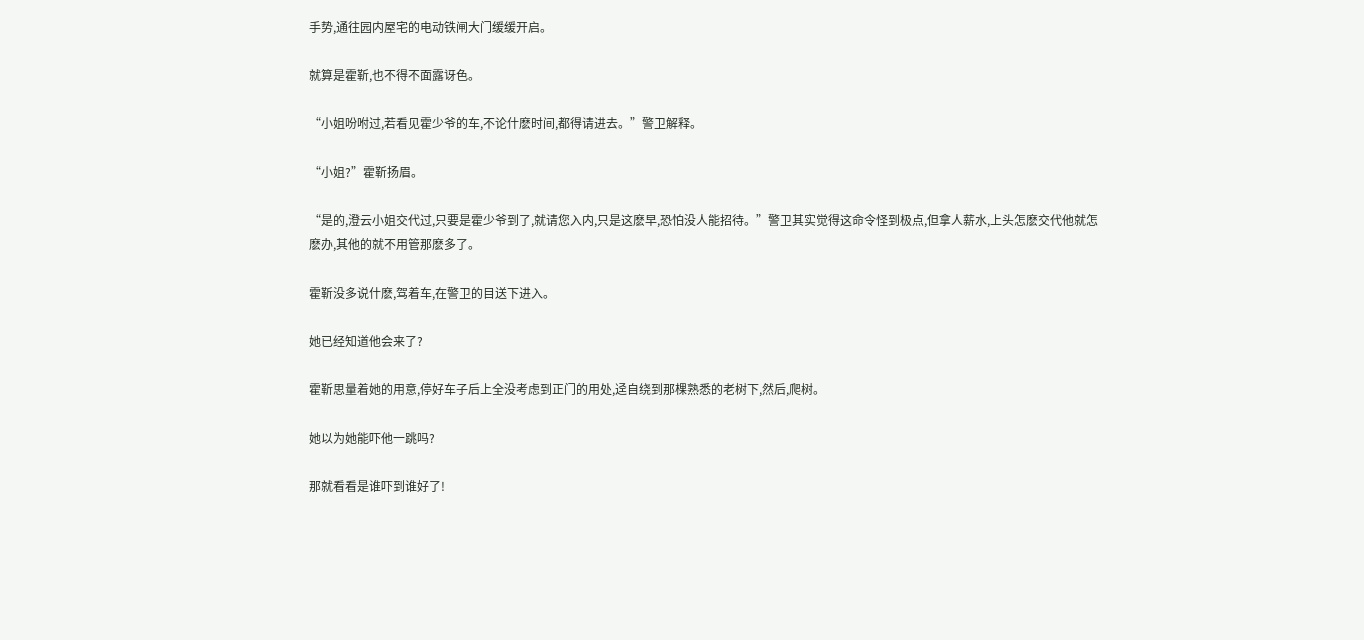手势,通往园内屋宅的电动铁闸大门缓缓开启。

就算是霍靳,也不得不面露讶色。

“小姐吩咐过,若看见霍少爷的车,不论什麽时间,都得请进去。”警卫解释。

“小姐?”霍靳扬眉。

“是的,澄云小姐交代过,只要是霍少爷到了,就请您入内,只是这麽早,恐怕没人能招待。”警卫其实觉得这命令怪到极点,但拿人薪水,上头怎麽交代他就怎麽办,其他的就不用管那麽多了。

霍靳没多说什麽,驾着车,在警卫的目送下进入。

她已经知道他会来了?

霍靳思量着她的用意,停好车子后上全没考虑到正门的用处,迳自绕到那棵熟悉的老树下,然后,爬树。

她以为她能吓他一跳吗?

那就看看是谁吓到谁好了!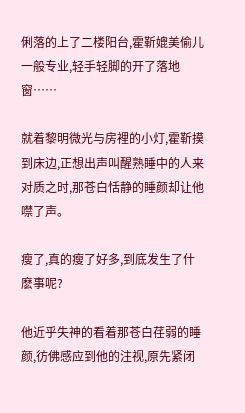俐落的上了二楼阳台,霍靳媲美偷儿一般专业,轻手轻脚的开了落地窗……

就着黎明微光与房裡的小灯,霍靳摸到床边,正想出声叫醒熟睡中的人来对质之时,那苍白恬静的睡颜却让他噤了声。

瘦了,真的瘦了好多,到底发生了什麽事呢?

他近乎失神的看着那苍白荏弱的睡颜,彷佛感应到他的注视,原先紧闭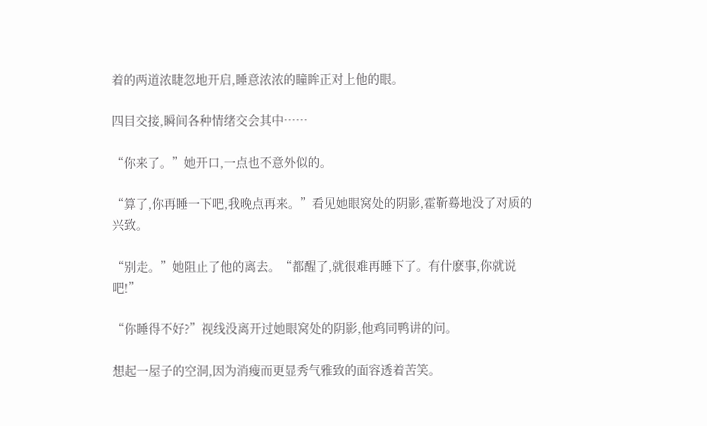着的两道浓睫忽地开启,睡意浓浓的瞳眸正对上他的眼。

四目交接,瞬间各种情绪交会其中……

“你来了。”她开口,一点也不意外似的。

“算了,你再睡一下吧,我晚点再来。”看见她眼窝处的阴影,霍靳蓦地没了对质的兴致。

“别走。”她阻止了他的离去。“都醒了,就很难再睡下了。有什麽事,你就说吧!”

“你睡得不好?”视线没离开过她眼窝处的阴影,他鸡同鸭讲的问。

想起一屋子的空洞,因为消瘦而更显秀气雅致的面容透着苦笑。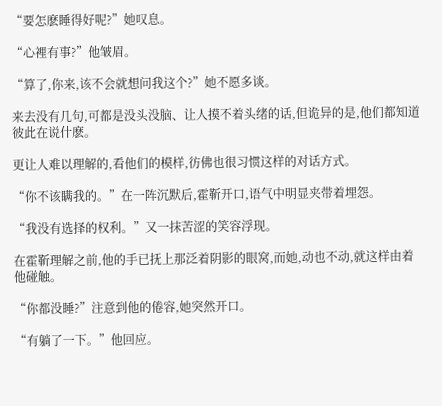“要怎麽睡得好呢?”她叹息。

“心裡有事?”他皱眉。

“算了,你来,该不会就想问我这个?”她不愿多谈。

来去没有几句,可都是没头没脑、让人摸不着头绪的话,但诡异的是,他们都知道彼此在说什麽。

更让人难以理解的,看他们的模样,彷佛也很习惯这样的对话方式。

“你不该瞒我的。”在一阵沉默后,霍靳开口,语气中明显夹带着埋怨。

“我没有选择的权利。”又一抹苦涩的笑容浮现。

在霍靳理解之前,他的手已抚上那泛着阴影的眼窝,而她,动也不动,就这样由着他碰触。

“你都没睡?”注意到他的倦容,她突然开口。

“有躺了一下。”他回应。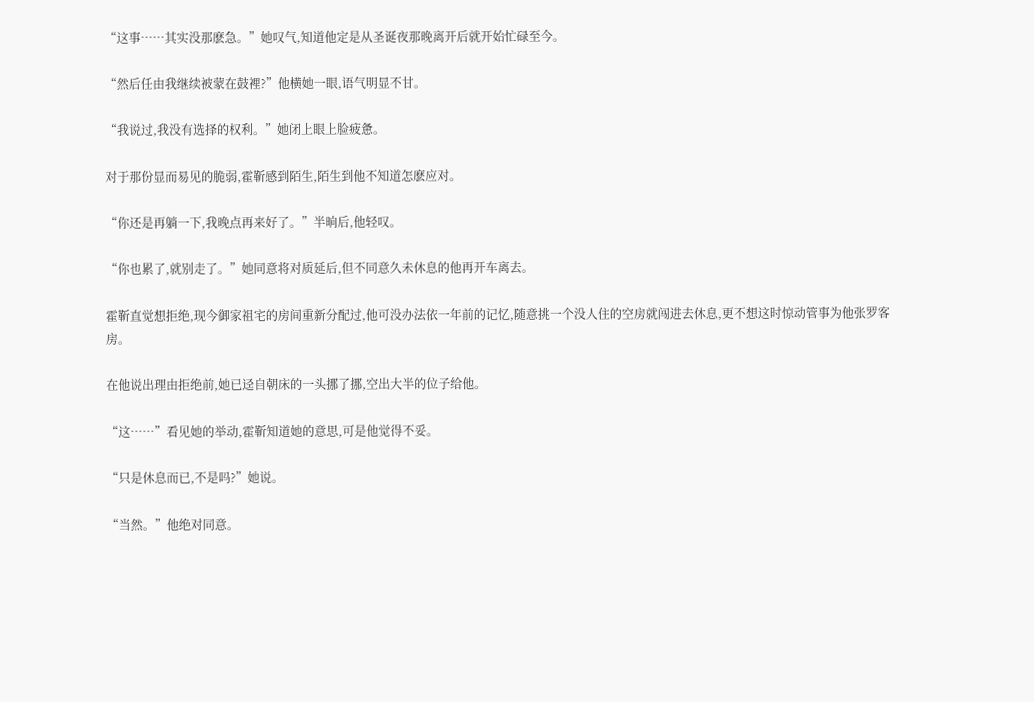“这事……其实没那麽急。”她叹气,知道他定是从圣诞夜那晚离开后就开始忙碌至今。

“然后任由我继续被蒙在鼓裡?”他横她一眼,语气明显不甘。

“我说过,我没有选择的权利。”她闭上眼上脸疲惫。

对于那份显而易见的脆弱,霍靳感到陌生,陌生到他不知道怎麽应对。

“你还是再躺一下,我晚点再来好了。”半晌后,他轻叹。

“你也累了,就别走了。”她同意将对质延后,但不同意久未休息的他再开车离去。

霍靳直觉想拒绝,现今御家祖宅的房间重新分配过,他可没办法依一年前的记忆,随意挑一个没人住的空房就闯进去休息,更不想这时惊动管事为他张罗客房。

在他说出理由拒绝前,她已迳自朝床的一头挪了挪,空出大半的位子给他。

“这……”看见她的举动,霍靳知道她的意思,可是他觉得不妥。

“只是休息而已,不是吗?”她说。

“当然。”他绝对同意。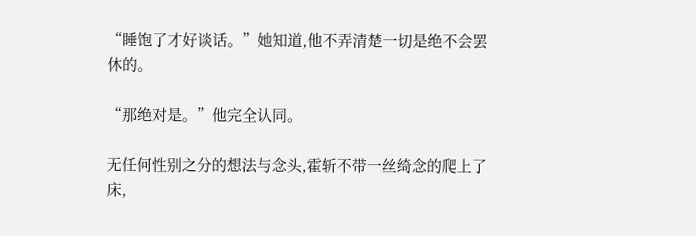“睡饱了才好谈话。”她知道,他不弄清楚一切是绝不会罢休的。

“那绝对是。”他完全认同。

无任何性别之分的想法与念头,霍斩不带一丝绮念的爬上了床,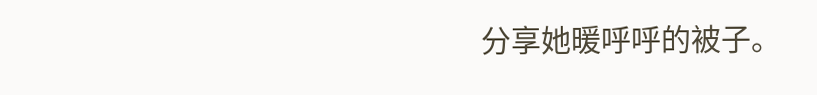分享她暖呼呼的被子。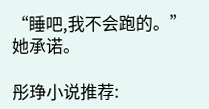“睡吧,我不会跑的。”她承诺。

彤琤小说推荐: